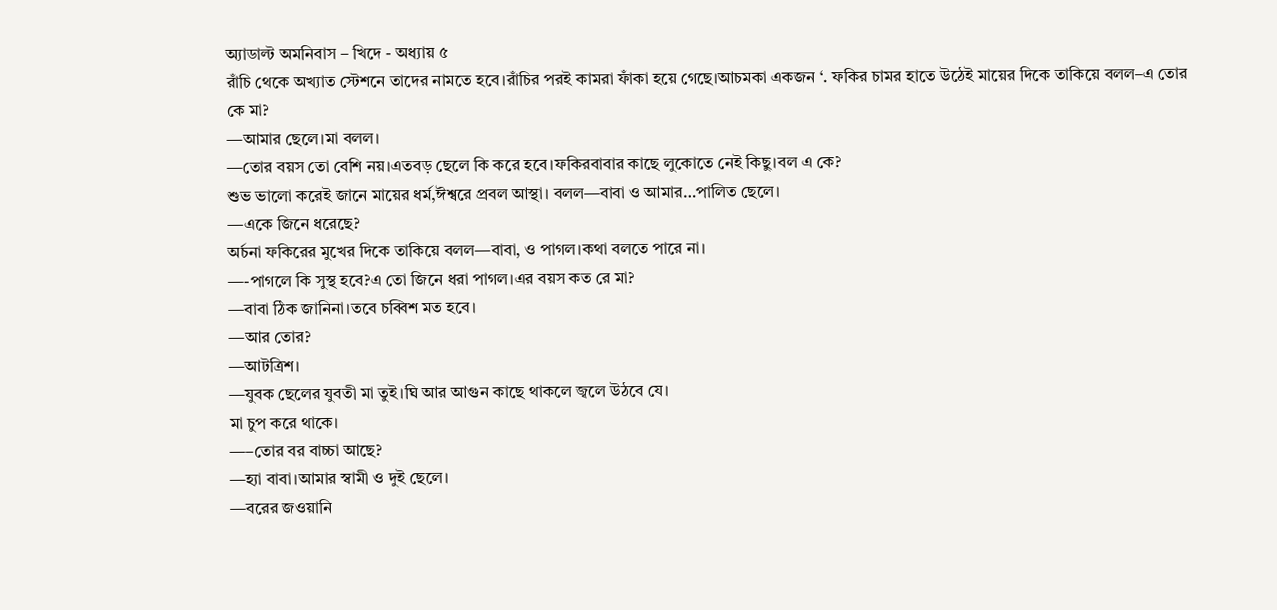অ্যাডাল্ট অমনিবাস – খিদে - অধ্যায় ৫
রাঁচি থেকে অখ্যাত স্টেশনে তাদের নামতে হবে।রাঁচির পরই কামরা ফাঁকা হয়ে গেছে।আচমকা একজন ‘. ফকির চামর হাতে উঠেই মায়ের দিকে তাকিয়ে বলল–এ তোর কে মা?
—আমার ছেলে।মা বলল।
—তোর বয়স তো বেশি নয়।এতবড় ছেলে কি করে হবে।ফকিরবাবার কাছে লুকোতে নেই কিছু।বল এ কে?
শুভ ভালো করেই জানে মায়ের ধর্ম,ঈশ্বরে প্রবল আস্থা। বলল—বাবা ও আমার…পালিত ছেলে।
—একে জিনে ধরেছে?
অর্চনা ফকিরের মুখের দিকে তাকিয়ে বলল—বাবা, ও পাগল।কথা বলতে পারে না।
—-পাগলে কি সুস্থ হবে?এ তো জিনে ধরা পাগল।এর বয়স কত রে মা?
—বাবা ঠিক জানিনা।তবে চব্বিশ মত হবে।
—আর তোর?
—আটত্রিশ।
—যুবক ছেলের যুবতী মা তুই।ঘি আর আগুন কাছে থাকলে জ্বলে উঠবে যে।
মা চুপ করে থাকে।
—–তোর বর বাচ্চা আছে?
—হ্যা বাবা।আমার স্বামী ও দুই ছেলে।
—বরের জওয়ানি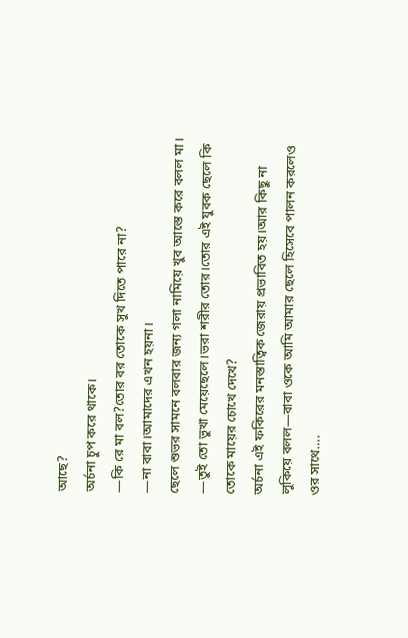আছে?
অর্চনা চুপ করে থাকে।
—কি রে মা বল?তোর বর তোকে সুখ দিতে পারে না?
—না বাবা।আমাদের এখন হয়না।
ছেলে শুভর সামনে বলবার জন্য গলা নামিয়ে খুব আস্তে করে বলল মা।
—তুই তো ভুখা মেয়েছেলে।ভরা শরীর তোর।তোর এই যুবক ছেলে কি তোকে মায়ের চোখে দেখে?
অর্চনা এই ফকিরের মনস্তাত্বিক জেরায় প্রভাবিত হয়।আর কিছু না লুকিয়ে বলল—বাবা ওকে আমি আমার ছেলে হিসেবে পালন করলেও ওর সাথে….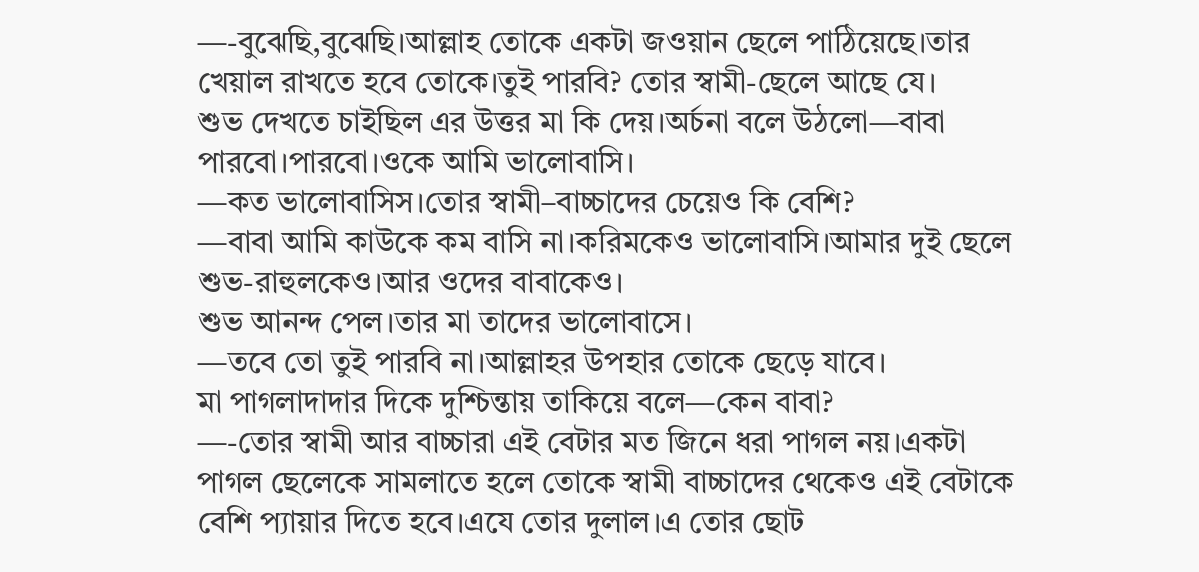—-বুঝেছি,বুঝেছি।আল্লাহ তোকে একটা জওয়ান ছেলে পাঠিয়েছে।তার খেয়াল রাখতে হবে তোকে।তুই পারবি? তোর স্বামী-ছেলে আছে যে।
শুভ দেখতে চাইছিল এর উত্তর মা কি দেয়।অর্চনা বলে উঠলো—বাবা পারবো।পারবো।ওকে আমি ভালোবাসি।
—কত ভালোবাসিস।তোর স্বামী–বাচ্চাদের চেয়েও কি বেশি?
—বাবা আমি কাউকে কম বাসি না।করিমকেও ভালোবাসি।আমার দুই ছেলে শুভ-রাহুলকেও।আর ওদের বাবাকেও।
শুভ আনন্দ পেল।তার মা তাদের ভালোবাসে।
—তবে তো তুই পারবি না।আল্লাহর উপহার তোকে ছেড়ে যাবে।
মা পাগলাদাদার দিকে দুশ্চিন্তায় তাকিয়ে বলে—কেন বাবা?
—-তোর স্বামী আর বাচ্চারা এই বেটার মত জিনে ধরা পাগল নয়।একটা পাগল ছেলেকে সামলাতে হলে তোকে স্বামী বাচ্চাদের থেকেও এই বেটাকে বেশি প্যায়ার দিতে হবে।এযে তোর দুলাল।এ তোর ছোট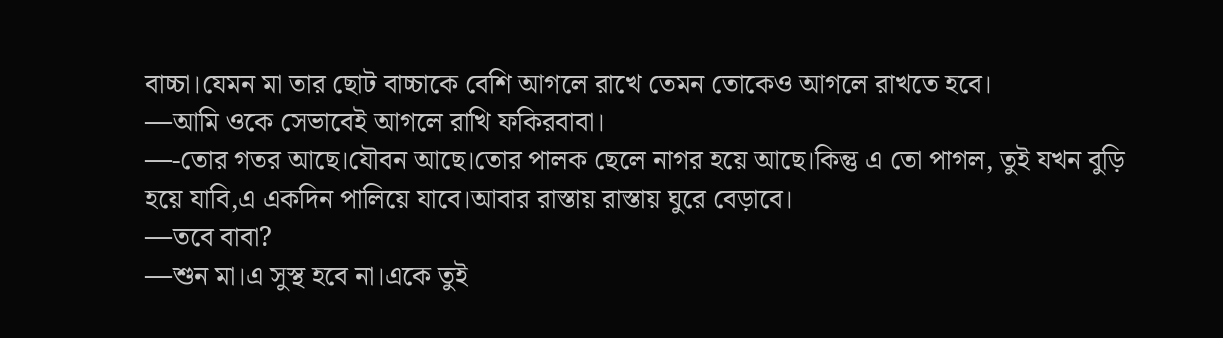বাচ্চা।যেমন মা তার ছোট বাচ্চাকে বেশি আগলে রাখে তেমন তোকেও আগলে রাখতে হবে।
—আমি ওকে সেভাবেই আগলে রাখি ফকিরবাবা।
—-তোর গতর আছে।যৌবন আছে।তোর পালক ছেলে নাগর হয়ে আছে।কিন্তু এ তো পাগল, তুই যখন বুড়ি হয়ে যাবি,এ একদিন পালিয়ে যাবে।আবার রাস্তায় রাস্তায় ঘুরে বেড়াবে।
—তবে বাবা?
—শুন মা।এ সুস্থ হবে না।একে তুই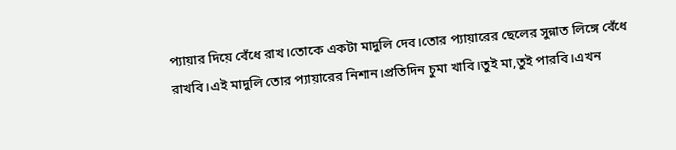প্যায়ার দিয়ে বেঁধে রাখ।তোকে একটা মাদুলি দেব।তোর প্যায়ারের ছেলের সুন্নাত লিঙ্গে বেঁধে রাখবি।এই মাদুলি তোর প্যায়ারের নিশান।প্রতিদিন চুমা খাবি।তুই মা,তুই পারবি।এখন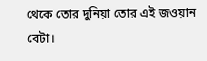থেকে তোর দুনিয়া তোর এই জওয়ান বেটা।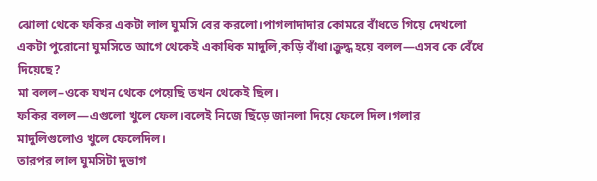ঝোলা থেকে ফকির একটা লাল ঘুমসি বের করলো।পাগলাদাদার কোমরে বাঁধতে গিয়ে দেখলো একটা পুরোনো ঘুমসিতে আগে থেকেই একাধিক মাদুলি,কড়ি বাঁধা।ক্রুদ্ধ হয়ে বলল—এসব কে বেঁধে দিয়েছে?
মা বলল–ওকে যখন থেকে পেয়েছি তখন থেকেই ছিল।
ফকির বলল—এগুলো খুলে ফেল।বলেই নিজে ছিঁড়ে জানলা দিয়ে ফেলে দিল।গলার মাদুলিগুলোও খুলে ফেলেদিল।
তারপর লাল ঘুমসিটা দুভাগ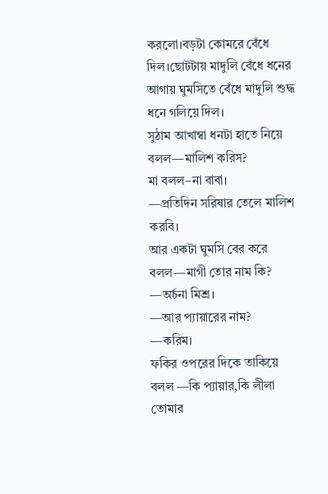করলো।বড়টা কোমরে বেঁধে দিল।ছোটটায় মাদুলি বেঁধে ধনের আগায় ঘুমসিতে বেঁধে মাদুলি শুদ্ধ ধনে গলিয়ে দিল।
সুঠাম আখাম্বা ধনটা হাতে নিয়ে বলল—মালিশ করিস?
মা বলল–না বাবা।
—প্রতিদিন সরিষার তেলে মালিশ করবি।
আর একটা ঘুমসি বের করে বলল—মাগী তোর নাম কি?
—অর্চনা মিশ্র।
—আর প্যায়ারের নাম?
—করিম।
ফকির ওপরের দিকে তাকিয়ে বলল —কি প্যায়ার,কি লীলা তোমার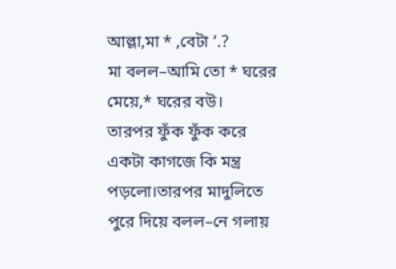আল্লা,মা * ,বেটা ‘.?
মা বলল–আমি তো * ঘরের মেয়ে,* ঘরের বউ।
তারপর ফুঁক ফুঁক করে একটা কাগজে কি মন্ত্র পড়লো।তারপর মাদুলিতে পুরে দিয়ে বলল–নে গলায়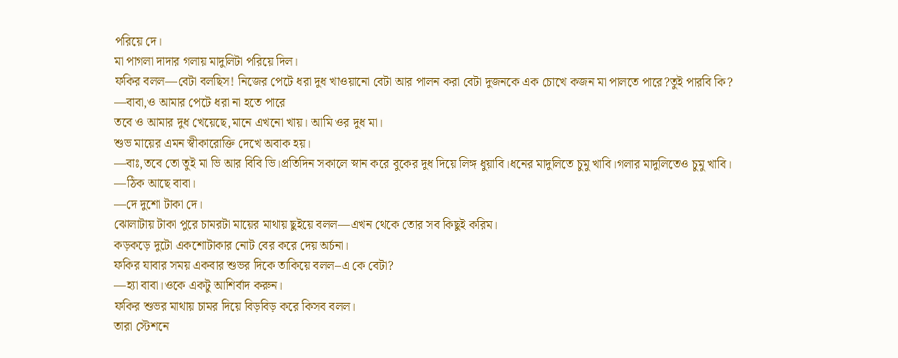পরিয়ে দে।
মা পাগলা দাদার গলায় মাদুলিটা পরিয়ে দিল।
ফকির বলল—বেটা বলছিস! নিজের পেটে ধরা দুধ খাওয়ানো বেটা আর পালন করা বেটা দুজনকে এক চোখে কজন মা পালতে পারে?তুই পারবি কি?
—বাবা,ও আমার পেটে ধরা না হতে পারে
তবে ও আমার দুধ খেয়েছে,মানে এখনো খায়। আমি ওর দুধ মা।
শুভ মায়ের এমন স্বীকারোক্তি দেখে অবাক হয়।
—বাঃ,তবে তো তুই মা ভি আর বিবি ভি।প্রতিদিন সকালে স্নান করে বুকের দুধ দিয়ে লিঙ্গ ধুয়াবি।ধনের মাদুলিতে চুমু খাবি।গলার মাদুলিতেও চুমু খাবি।
—ঠিক আছে বাবা।
—দে দুশো টাকা দে।
ঝোলাটায় টাকা পুরে চামরটা মায়ের মাথায় ছুইয়ে বলল—এখন থেকে তোর সব কিছুই করিম।
কড়কড়ে দুটো একশোটাকার নোট বের করে দেয় অর্চনা।
ফকির যাবার সময় একবার শুভর দিকে তাকিয়ে বলল–এ কে বেটা?
—হ্যা বাবা।ওকে একটু আশির্বাদ করুন।
ফকির শুভর মাথায় চামর দিয়ে বিড়বিড় করে কিসব বলল।
তারা স্টেশনে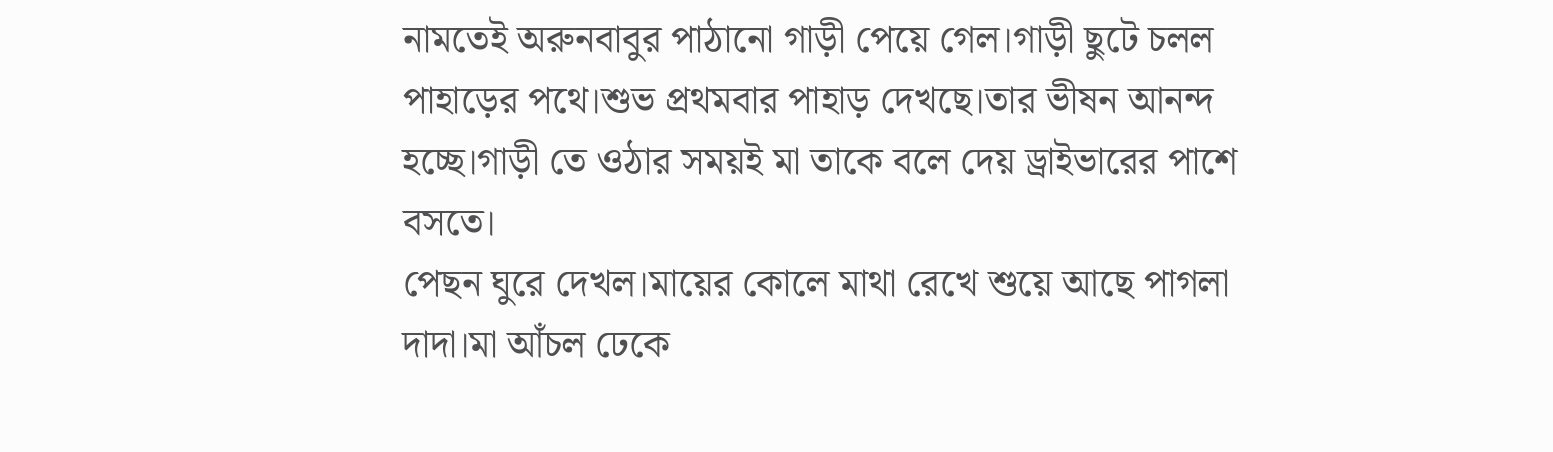নামতেই অরুনবাবুর পাঠানো গাড়ী পেয়ে গেল।গাড়ী ছুটে চলল পাহাড়ের পথে।শুভ প্রথমবার পাহাড় দেখছে।তার ভীষন আনন্দ হচ্ছে।গাড়ী তে ওঠার সময়ই মা তাকে বলে দেয় ড্রাইভারের পাশে বসতে।
পেছন ঘুরে দেখল।মায়ের কোলে মাথা রেখে শুয়ে আছে পাগলা দাদা।মা আঁচল ঢেকে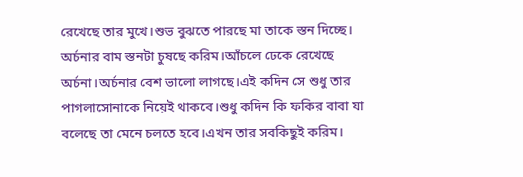রেখেছে তার মুখে।শুভ বুঝতে পারছে মা তাকে স্তন দিচ্ছে।
অর্চনার বাম স্তনটা চুষছে করিম।আঁচলে ঢেকে রেখেছে অর্চনা।অর্চনার বেশ ভালো লাগছে।এই কদিন সে শুধু তার পাগলাসোনাকে নিয়েই থাকবে।শুধু কদিন কি ফকির বাবা যা বলেছে তা মেনে চলতে হবে।এখন তার সবকিছুই করিম।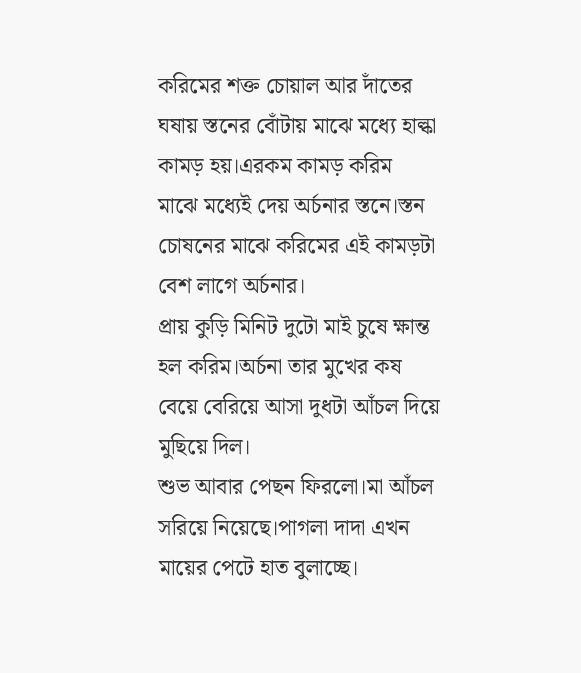করিমের শক্ত চোয়াল আর দাঁতের ঘষায় স্তনের বোঁটায় মাঝে মধ্যে হাল্কা কামড় হয়।এরকম কামড় করিম মাঝে মধ্যেই দেয় অর্চনার স্তনে।স্তন চোষনের মাঝে করিমের এই কামড়টা বেশ লাগে অর্চনার।
প্রায় কুড়ি মিনিট দুটো মাই চুষে ক্ষান্ত হল করিম।অর্চনা তার মুখের কষ বেয়ে বেরিয়ে আসা দুধটা আঁচল দিয়ে মুছিয়ে দিল।
শুভ আবার পেছন ফিরলো।মা আঁচল সরিয়ে নিয়েছে।পাগলা দাদা এখন মায়ের পেটে হাত বুলাচ্ছে।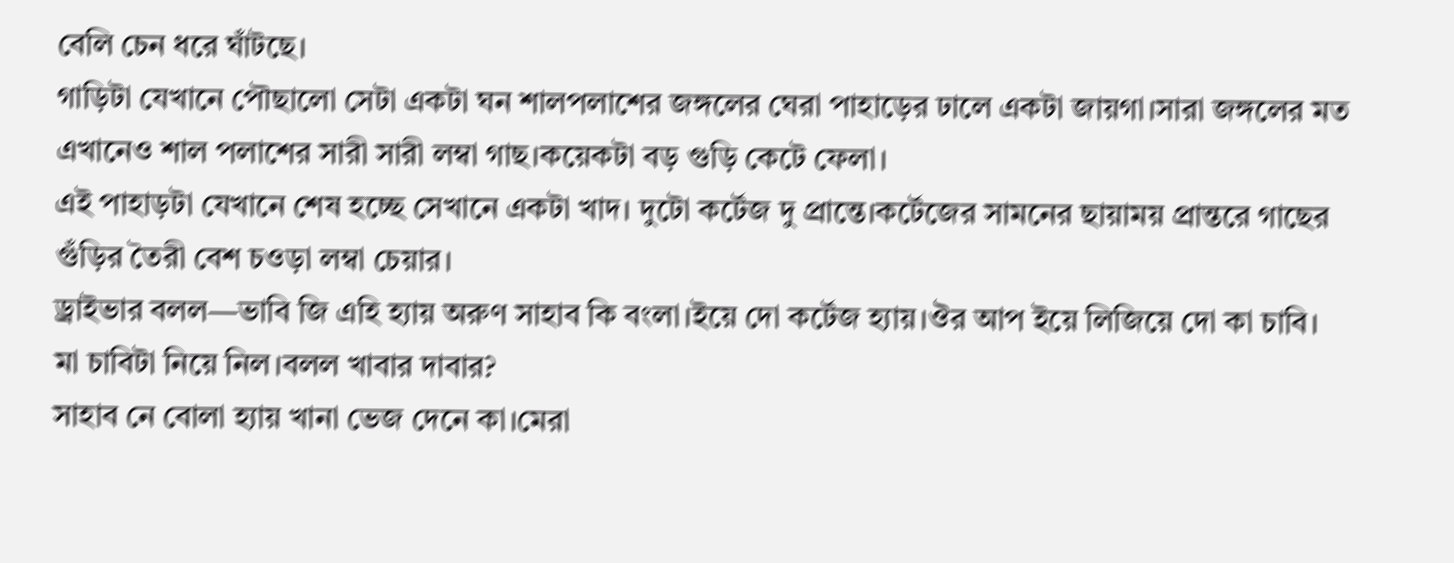বেলি চেন ধরে ঘাঁটছে।
গাড়িটা যেখানে পৌছালো সেটা একটা ঘন শালপলাশের জঙ্গলের ঘেরা পাহাড়ের ঢালে একটা জায়গা।সারা জঙ্গলের মত এখানেও শাল পলাশের সারী সারী লম্বা গাছ।কয়েকটা বড় গুড়ি কেটে ফেলা।
এই পাহাড়টা যেখানে শেষ হচ্ছে সেখানে একটা খাদ। দুটো কর্টেজ দু প্রান্তে।কর্টেজের সামনের ছায়াময় প্রান্তরে গাছের গুঁড়ির তৈরী বেশ চওড়া লম্বা চেয়ার।
ড্রাইভার বলল—ভাবি জি এহি হ্যায় অরুণ সাহাব কি বংলা।ইয়ে দো কর্টেজ হ্যায়।ঔর আপ ইয়ে লিজিয়ে দো কা চাবি।
মা চাবিটা নিয়ে নিল।বলল খাবার দাবার?
সাহাব নে বোলা হ্যায় খানা ভেজ দেনে কা।মেরা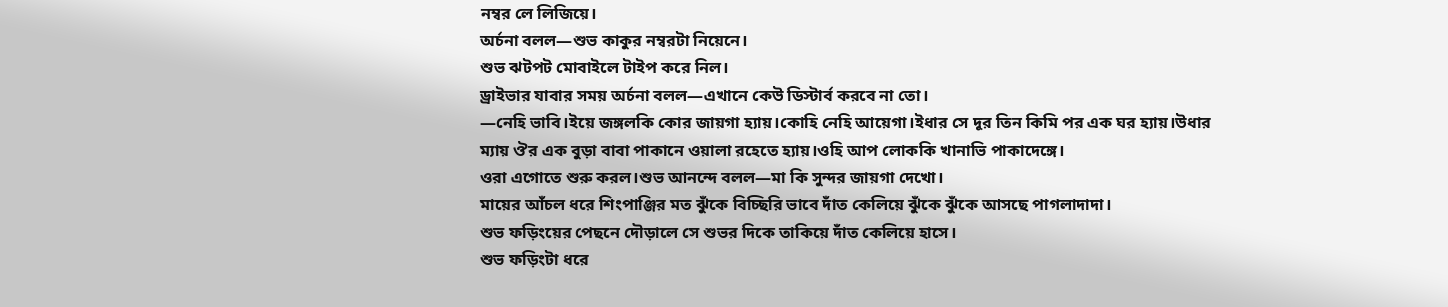নম্বর লে লিজিয়ে।
অর্চনা বলল—শুভ কাকুর নম্বরটা নিয়েনে।
শুভ ঝটপট মোবাইলে টাইপ করে নিল।
ড্রাইভার যাবার সময় অর্চনা বলল—এখানে কেউ ডিস্টার্ব করবে না তো।
—নেহি ভাবি।ইয়ে জঙ্গলকি কোর জায়গা হ্যায়।কোহি নেহি আয়েগা।ইধার সে দূর তিন কিমি পর এক ঘর হ্যায়।উধার ম্যায় ঔর এক বুড়া বাবা পাকানে ওয়ালা রহেতে হ্যায়।ওহি আপ লোককি খানাভি পাকাদেঙ্গে।
ওরা এগোতে শুরু করল।শুভ আনন্দে বলল—মা কি সুন্দর জায়গা দেখো।
মায়ের আঁচল ধরে শিংপাঞ্জির মত ঝুঁকে বিচ্ছিরি ভাবে দাঁত কেলিয়ে ঝুঁকে ঝুঁকে আসছে পাগলাদাদা।
শুভ ফড়িংয়ের পেছনে দৌড়ালে সে শুভর দিকে তাকিয়ে দাঁত কেলিয়ে হাসে।
শুভ ফড়িংটা ধরে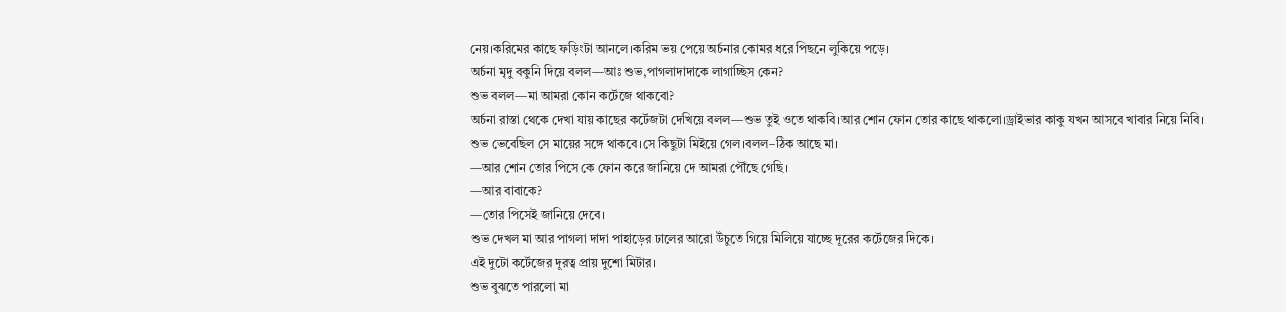নেয়।করিমের কাছে ফড়িংটা আনলে।করিম ভয় পেয়ে অর্চনার কোমর ধরে পিছনে লুকিয়ে পড়ে।
অর্চনা মৃদু বকুনি দিয়ে বলল—আঃ শুভ,পাগলাদাদাকে লাগাচ্ছিস কেন?
শুভ বলল—মা আমরা কোন কর্টেজে থাকবো?
অর্চনা রাস্তা থেকে দেখা যায় কাছের কর্টেজটা দেখিয়ে বলল—শুভ তুই ওতে থাকবি।আর শোন ফোন তোর কাছে থাকলো।ড্রাইভার কাকু যখন আসবে খাবার নিয়ে নিবি।
শুভ ভেবেছিল সে মায়ের সঙ্গে থাকবে।সে কিছুটা মিইয়ে গেল।বলল–ঠিক আছে মা।
—আর শোন তোর পিসে কে ফোন করে জানিয়ে দে আমরা পৌঁছে গেছি।
—আর বাবাকে?
—তোর পিসেই জানিয়ে দেবে।
শুভ দেখল মা আর পাগলা দাদা পাহাড়ের ঢালের আরো উঁচুতে গিয়ে মিলিয়ে যাচ্ছে দূরের কর্টেজের দিকে।
এই দুটো কর্টেজের দূরত্ব প্রায় দুশো মিটার।
শুভ বুঝতে পারলো মা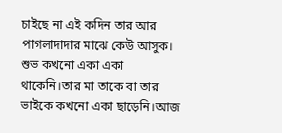চাইছে না এই কদিন তার আর পাগলাদাদার মাঝে কেউ আসুক।
শুভ কখনো একা একা থাকেনি।তার মা তাকে বা তার ভাইকে কখনো একা ছাড়েনি।আজ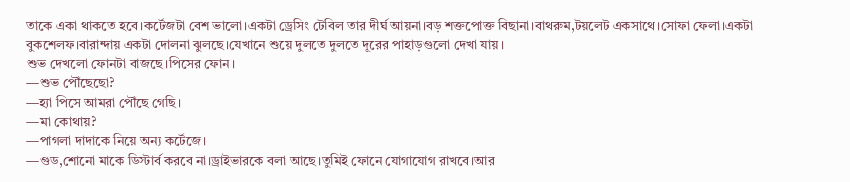তাকে একা থাকতে হবে।কর্টেজটা বেশ ভালো।একটা ড্রেসিং টেবিল তার দীর্ঘ আয়না।বড় শক্তপোক্ত বিছানা।বাথরুম,টয়লেট একসাথে।সোফা ফেলা।একটা বুকশেলফ।বারান্দায় একটা দোলনা ঝুলছে।যেখানে শুয়ে দুলতে দুলতে দূরের পাহাড়গুলো দেখা যায়।
শুভ দেখলো ফোনটা বাজছে।পিসের ফোন।
—শুভ পৌঁছেছো?
—হ্যা পিসে আমরা পৌঁছে গেছি।
—মা কোথায়?
—পাগলা দাদাকে নিয়ে অন্য কর্টেজে।
—গুড,শোনো মাকে ডিস্টার্ব করবে না।ড্রাইভারকে বলা আছে।তুমিই ফোনে যোগাযোগ রাখবে।আর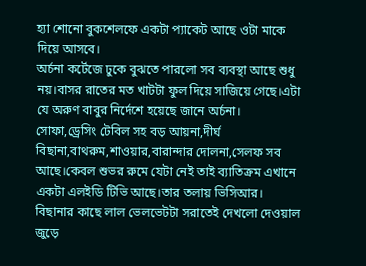হ্যা শোনো বুকশেলফে একটা প্যাকেট আছে ওটা মাকে দিয়ে আসবে।
অর্চনা কর্টেজে ঢুকে বুঝতে পারলো সব ব্যবস্থা আছে শুধু নয়।বাসর রাতের মত খাটটা ফুল দিয়ে সাজিয়ে গেছে।এটা যে অরুণ বাবুর নির্দেশে হয়েছে জানে অর্চনা। সোফা,ড্রেসিং টেবিল সহ বড় আয়না,দীর্ঘ বিছানা,বাথরুম,শাওয়ার,বারান্দার দোলনা,সেলফ সব আছে।কেবল শুভর রুমে যেটা নেই তাই ব্যাতিক্রম এখানে একটা এলইডি টিভি আছে।তার তলায় ভিসিআর।
বিছানার কাছে লাল ভেলভেটটা সরাতেই দেখলো দেওয়াল জুড়ে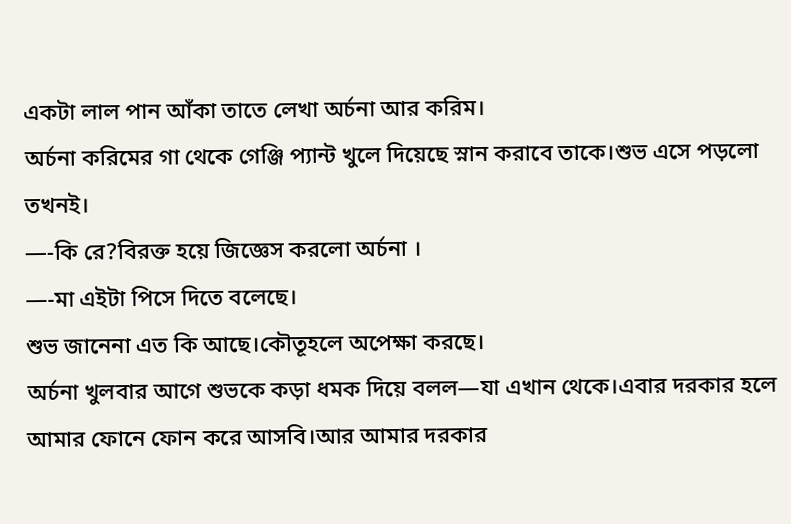একটা লাল পান আঁকা তাতে লেখা অর্চনা আর করিম।
অর্চনা করিমের গা থেকে গেঞ্জি প্যান্ট খুলে দিয়েছে স্নান করাবে তাকে।শুভ এসে পড়লো তখনই।
—-কি রে?বিরক্ত হয়ে জিজ্ঞেস করলো অর্চনা ।
—-মা এইটা পিসে দিতে বলেছে।
শুভ জানেনা এত কি আছে।কৌতূহলে অপেক্ষা করছে।
অর্চনা খুলবার আগে শুভকে কড়া ধমক দিয়ে বলল—যা এখান থেকে।এবার দরকার হলে আমার ফোনে ফোন করে আসবি।আর আমার দরকার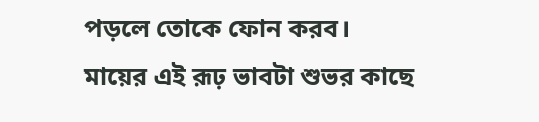পড়লে তোকে ফোন করব।
মায়ের এই রূঢ় ভাবটা শুভর কাছে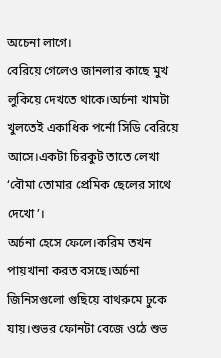অচেনা লাগে।
বেরিয়ে গেলেও জানলার কাছে মুখ লুকিয়ে দেখতে থাকে।অর্চনা খামটা খুলতেই একাধিক পর্নো সিডি বেরিয়ে আসে।একটা চিরকুট তাতে লেখা ‘বৌমা তোমার প্রেমিক ছেলের সাথে দেখো’।
অর্চনা হেসে ফেলে।করিম তখন পায়খানা করত বসছে।অর্চনা জিনিসগুলো গুছিয়ে বাথরুমে ঢুকে যায়।শুভর ফোনটা বেজে ওঠে শুভ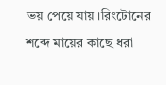ভয় পেয়ে যায়।রিংটোনের শব্দে মায়ের কাছে ধরা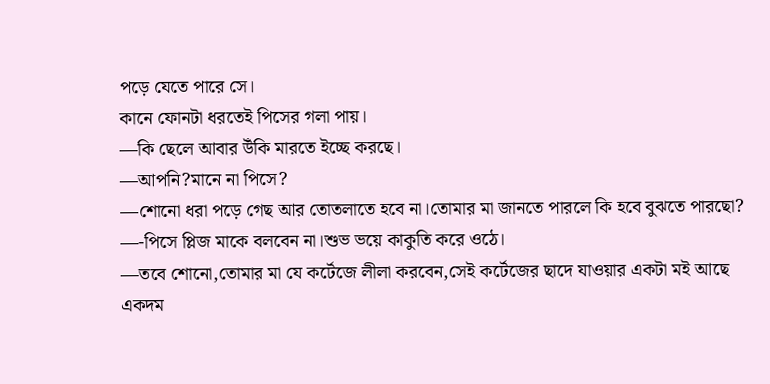পড়ে যেতে পারে সে।
কানে ফোনটা ধরতেই পিসের গলা পায়।
—কি ছেলে আবার উঁকি মারতে ইচ্ছে করছে।
—আপনি?মানে না পিসে?
—শোনো ধরা পড়ে গেছ আর তোতলাতে হবে না।তোমার মা জানতে পারলে কি হবে বুঝতে পারছো?
—-পিসে প্লিজ মাকে বলবেন না।শুভ ভয়ে কাকুতি করে ওঠে।
—তবে শোনো,তোমার মা যে কর্টেজে লীলা করবেন,সেই কর্টেজের ছাদে যাওয়ার একটা মই আছে একদম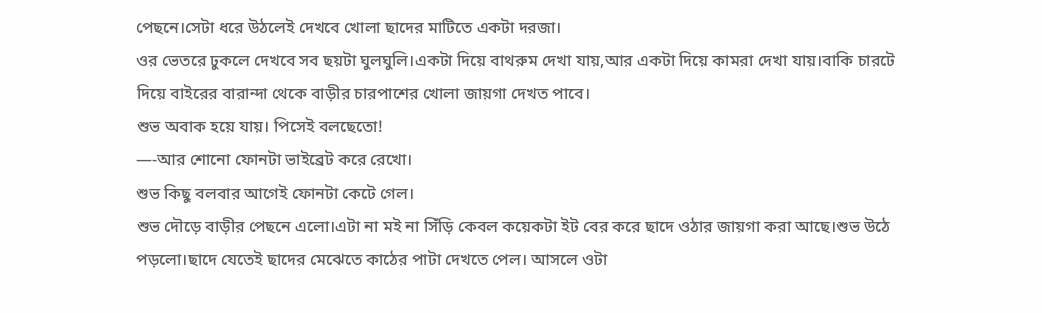পেছনে।সেটা ধরে উঠলেই দেখবে খোলা ছাদের মাটিতে একটা দরজা।
ওর ভেতরে ঢুকলে দেখবে সব ছয়টা ঘুলঘুলি।একটা দিয়ে বাথরুম দেখা যায়,আর একটা দিয়ে কামরা দেখা যায়।বাকি চারটে দিয়ে বাইরের বারান্দা থেকে বাড়ীর চারপাশের খোলা জায়গা দেখত পাবে।
শুভ অবাক হয়ে যায়। পিসেই বলছেতো!
—-আর শোনো ফোনটা ভাইব্রেট করে রেখো।
শুভ কিছু বলবার আগেই ফোনটা কেটে গেল।
শুভ দৌড়ে বাড়ীর পেছনে এলো।এটা না মই না সিঁড়ি কেবল কয়েকটা ইট বের করে ছাদে ওঠার জায়গা করা আছে।শুভ উঠে পড়লো।ছাদে যেতেই ছাদের মেঝেতে কাঠের পাটা দেখতে পেল। আসলে ওটা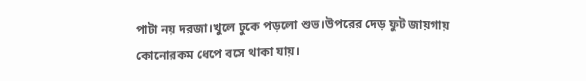পাটা নয় দরজা।খুলে ঢুকে পড়লো শুভ।উপরের দেড় ফুট জায়গায় কোনোরকম ধেপে বসে থাকা যায়।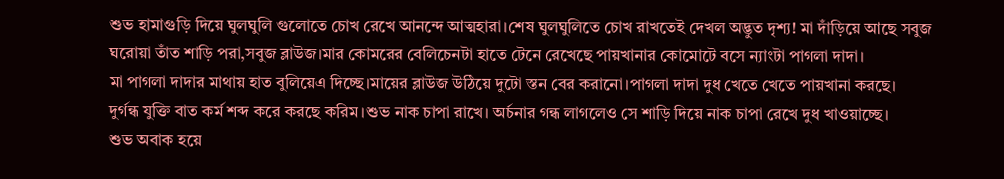শুভ হামাগুড়ি দিয়ে ঘুলঘুলি গুলোতে চোখ রেখে আনন্দে আত্মহারা।শেষ ঘুলঘুলিতে চোখ রাখতেই দেখল অদ্ভুত দৃশ্য! মা দাঁড়িয়ে আছে সবুজ ঘরোয়া তাঁত শাড়ি পরা,সবুজ ব্লাউজ।মার কোমরের বেলিচেনটা হাতে টেনে রেখেছে পায়খানার কোমোটে বসে ন্যাংটা পাগলা দাদা।
মা পাগলা দাদার মাথায় হাত বুলিয়েএ দিচ্ছে।মায়ের ব্লাউজ উঠিয়ে দুটো স্তন বের করানো।পাগলা দাদা দুধ খেতে খেতে পায়খানা করছে।
দুর্গন্ধ যুক্তি বাত কর্ম শব্দ করে করছে করিম।শুভ নাক চাপা রাখে। অর্চনার গন্ধ লাগলেও সে শাড়ি দিয়ে নাক চাপা রেখে দুধ খাওয়াচ্ছে।
শুভ অবাক হয়ে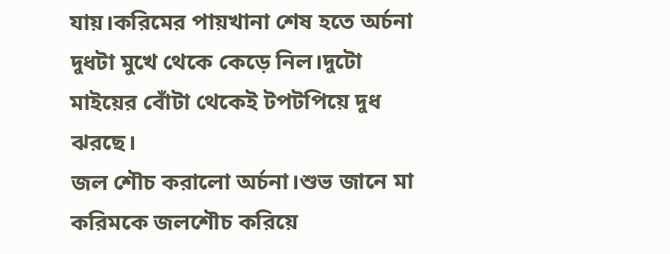যায়।করিমের পায়খানা শেষ হতে অর্চনা দুধটা মুখে থেকে কেড়ে নিল।দুটো মাইয়ের বোঁটা থেকেই টপটপিয়ে দুধ ঝরছে।
জল শৌচ করালো অর্চনা।শুভ জানে মা করিমকে জলশৌচ করিয়ে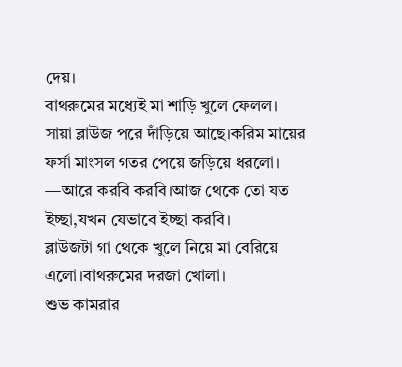দেয়।
বাথরুমের মধ্যেই মা শাড়ি খুলে ফেলল। সায়া ব্লাউজ পরে দাঁড়িয়ে আছে।করিম মায়ের ফর্সা মাংসল গতর পেয়ে জড়িয়ে ধরলো।
—আরে করবি করবি।আজ থেকে তো যত ইচ্ছা,যখন যেভাবে ইচ্ছা করবি।
ব্লাউজটা গা থেকে খুলে নিয়ে মা বেরিয়ে এলো।বাথরুমের দরজা খোলা।
শুভ কামরার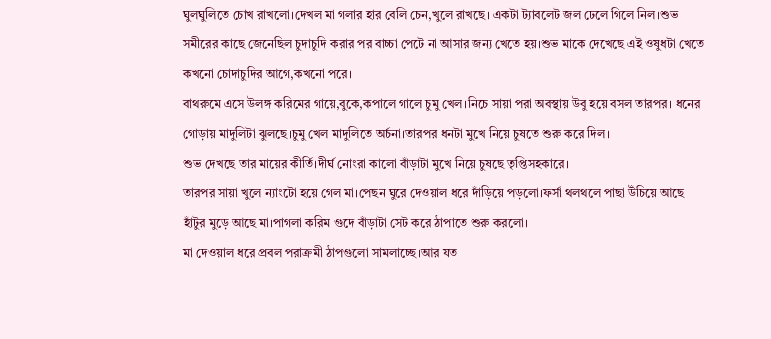ঘুলঘুলিতে চোখ রাখলো।দেখল মা গলার হার বেলি চেন,খুলে রাখছে। একটা ট্যাবলেট জল ঢেলে গিলে নিল।শুভ সমীরের কাছে জেনেছিল চুদাচুদি করার পর বাচ্চা পেটে না আসার জন্য খেতে হয়।শুভ মাকে দেখেছে এই ওষুধটা খেতে কখনো চোদাচুদির আগে,কখনো পরে।
বাথরুমে এসে উলঙ্গ করিমের গায়ে,বুকে,কপালে গালে চুমু খেল।নিচে সায়া পরা অবস্থায় উবু হয়ে বসল তারপর। ধনের গোড়ায় মাদুলিটা ঝুলছে।চুমু খেল মাদুলিতে অর্চনা।তারপর ধনটা মুখে নিয়ে চুষতে শুরু করে দিল।
শুভ দেখছে তার মায়ের কীর্তি।দীর্ঘ নোংরা কালো বাঁড়াটা মুখে নিয়ে চুষছে তৃপ্তিসহকারে।
তারপর সায়া খুলে ন্যাংটো হয়ে গেল মা।পেছন ঘুরে দেওয়াল ধরে দাঁড়িয়ে পড়লো।ফর্সা থলথলে পাছা উঁচিয়ে আছে হাঁটুর মুড়ে আছে মা।পাগলা করিম গুদে বাঁড়াটা সেট করে ঠাপাতে শুরু করলো।
মা দেওয়াল ধরে প্রবল পরাক্রমী ঠাপগুলো সামলাচ্ছে।আর যত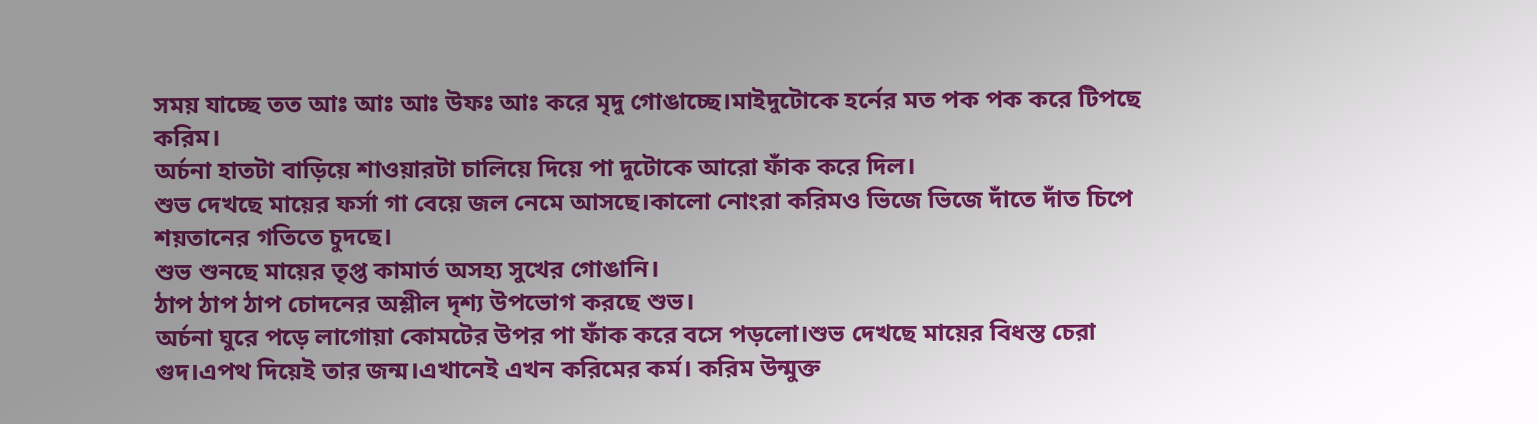সময় যাচ্ছে তত আঃ আঃ আঃ উফঃ আঃ করে মৃদু গোঙাচ্ছে।মাইদুটোকে হর্নের মত পক পক করে টিপছে করিম।
অর্চনা হাতটা বাড়িয়ে শাওয়ারটা চালিয়ে দিয়ে পা দুটোকে আরো ফাঁক করে দিল।
শুভ দেখছে মায়ের ফর্সা গা বেয়ে জল নেমে আসছে।কালো নোংরা করিমও ভিজে ভিজে দাঁতে দাঁত চিপে শয়তানের গতিতে চুদছে।
শুভ শুনছে মায়ের তৃপ্ত কামার্ত অসহ্য সুখের গোঙানি।
ঠাপ ঠাপ ঠাপ চোদনের অশ্লীল দৃশ্য উপভোগ করছে শুভ।
অর্চনা ঘুরে পড়ে লাগোয়া কোমটের উপর পা ফাঁক করে বসে পড়লো।শুভ দেখছে মায়ের বিধস্ত চেরা গুদ।এপথ দিয়েই তার জন্ম।এখানেই এখন করিমের কর্ম। করিম উন্মুক্ত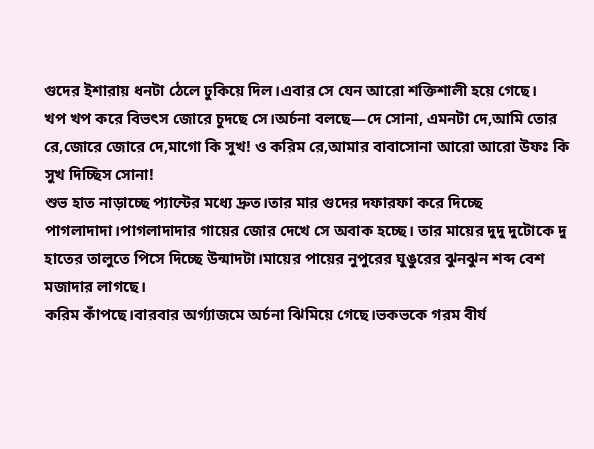গুদের ইশারায় ধনটা ঠেলে ঢুকিয়ে দিল।এবার সে যেন আরো শক্তিশালী হয়ে গেছে।
খপ খপ করে বিভৎস জোরে চুদছে সে।অর্চনা বলছে—দে সোনা, এমনটা দে,আমি তোর রে,জোরে জোরে দে,মাগো কি সুখ! ও করিম রে,আমার বাবাসোনা আরো আরো উফঃ কি সুখ দিচ্ছিস সোনা!
শুভ হাত নাড়াচ্ছে প্যান্টের মধ্যে দ্রুত।তার মার গুদের দফারফা করে দিচ্ছে পাগলাদাদা।পাগলাদাদার গায়ের জোর দেখে সে অবাক হচ্ছে। তার মায়ের দুদু দুটোকে দু হাতের তালুতে পিসে দিচ্ছে উন্মাদটা।মায়ের পায়ের নুপুরের ঘুঙুরের ঝুনঝুন শব্দ বেশ মজাদার লাগছে।
করিম কাঁপছে।বারবার অর্গ্যাজমে অর্চনা ঝিমিয়ে গেছে।ভকভকে গরম বীর্য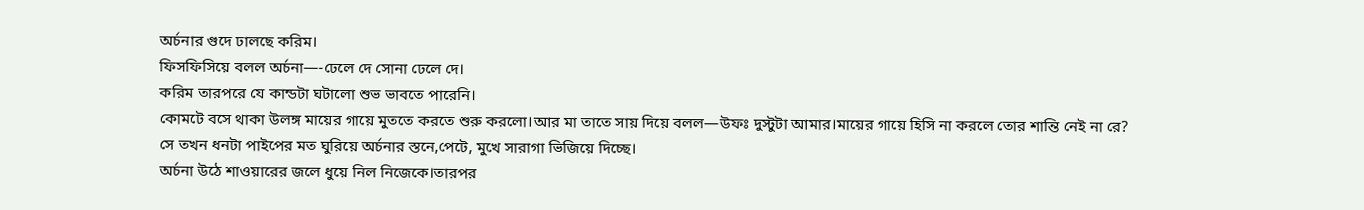অর্চনার গুদে ঢালছে করিম।
ফিসফিসিয়ে বলল অর্চনা—-ঢেলে দে সোনা ঢেলে দে।
করিম তারপরে যে কান্ডটা ঘটালো শুভ ভাবতে পারেনি।
কোমটে বসে থাকা উলঙ্গ মায়ের গায়ে মুততে করতে শুরু করলো।আর মা তাতে সায় দিয়ে বলল—উফঃ দুস্টুটা আমার।মায়ের গায়ে হিসি না করলে তোর শান্তি নেই না রে?
সে তখন ধনটা পাইপের মত ঘুরিয়ে অর্চনার স্তনে,পেটে, মুখে সারাগা ভিজিয়ে দিচ্ছে।
অর্চনা উঠে শাওয়ারের জলে ধুয়ে নিল নিজেকে।তারপর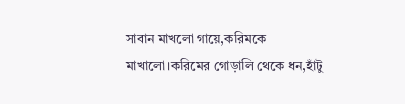সাবান মাখলো গায়ে,করিমকে মাখালো।করিমের গোড়ালি থেকে ধন,হাঁটু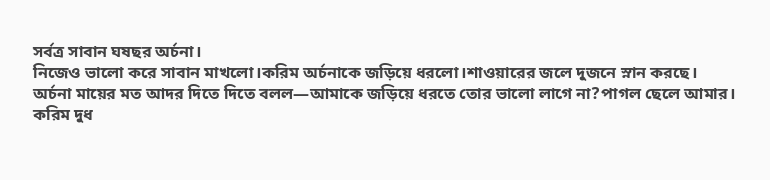সর্বত্র সাবান ঘষছর অর্চনা।
নিজেও ভালো করে সাবান মাখলো।করিম অর্চনাকে জড়িয়ে ধরলো।শাওয়ারের জলে দুজনে স্নান করছে।
অর্চনা মায়ের মত আদর দিতে দিতে বলল—আমাকে জড়িয়ে ধরতে তোর ভালো লাগে না?পাগল ছেলে আমার।
করিম দুধ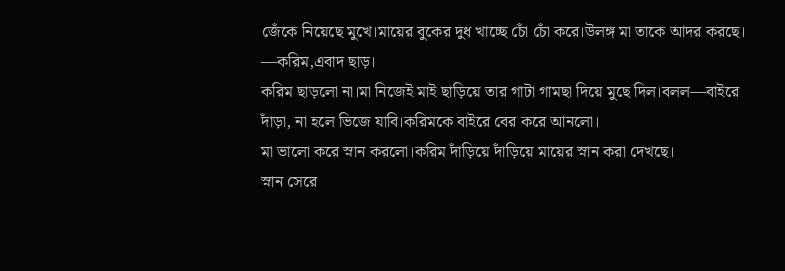জেঁকে নিয়েছে মুখে।মায়ের বুকের দুধ খাচ্ছে চোঁ চোঁ করে।উলঙ্গ মা তাকে আদর করছে।
—করিম,এবাদ ছাড়।
করিম ছাড়লো না।মা নিজেই মাই ছাড়িয়ে তার গাটা গামছা দিয়ে মুছে দিল।বলল—বাইরে দাঁড়া, না হলে ভিজে যাবি।করিমকে বাইরে বের করে আনলো।
মা ভালো করে স্নান করলো।করিম দাঁড়িয়ে দাঁড়িয়ে মায়ের স্নান করা দেখছে।
স্নান সেরে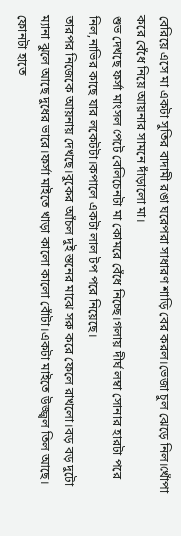বেরিয়ে এসে মা একটা সুতির বাদামী রঙা ঘরেপরা সাধারণ শাড়ি বের করল।ভেজা চুল ঝেড়ে নিল।খোঁপা করে বেঁধে নিয়ে আয়নার সামনে দাঁড়ালো মা।
শুভ দেখছে ফর্সা মাংসল পেটে বেলিচেনটা মা কোমরে বেঁধে নিচ্ছে।গলায় দীর্ঘ লম্বা সোনার হারটা পরে নিল,নাভির কাছে যার লকেটটা।কপালে একটা লাল টপ পরে নিয়েছে।
তারপর নিজেকে আয়নায় দেখছে।বুকের আঁচল দুই স্তনের মাঝে সরু করে ফেলে রাখলো।বড় বড় দুটো ম্যানা ঝুলে আছে দুধের ভারে।ফর্সা মাইতে খাড়া কালো কালো বোঁটা।একটা মাইতে উজ্জ্বল তিল আছে।
ফোনটা হাতে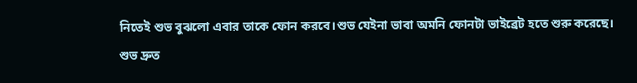নিতেই শুভ বুঝলো এবার তাকে ফোন করবে।শুভ যেইনা ভাবা অমনি ফোনটা ভাইব্রেট হতে শুরু করেছে।
শুভ দ্রুত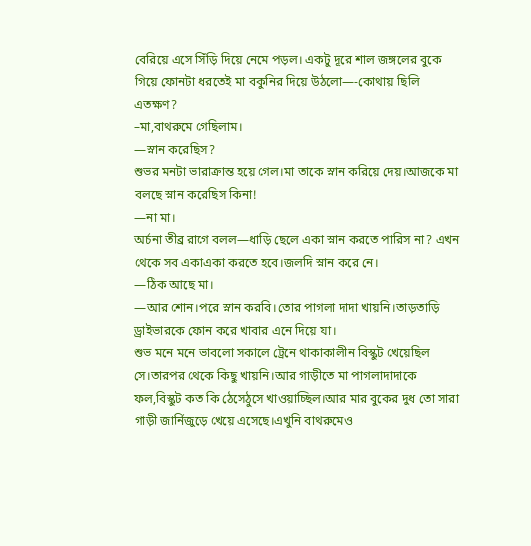বেরিয়ে এসে সিঁড়ি দিয়ে নেমে পড়ল। একটু দূরে শাল জঙ্গলের বুকে গিয়ে ফোনটা ধরতেই মা বকুনির দিয়ে উঠলো—-কোথায় ছিলি এতক্ষণ?
–মা,বাথরুমে গেছিলাম।
—স্নান করেছিস?
শুভর মনটা ভারাক্রান্ত হয়ে গেল।মা তাকে স্নান করিয়ে দেয়।আজকে মা বলছে স্নান করেছিস কিনা!
—না মা।
অর্চনা তীব্র রাগে বলল—ধাড়ি ছেলে একা স্নান করতে পারিস না? এখন থেকে সব একাএকা করতে হবে।জলদি স্নান করে নে।
—ঠিক আছে মা।
—আর শোন।পরে স্নান করবি।তোর পাগলা দাদা খায়নি।তাড়তাড়ি ড্রাইভারকে ফোন করে খাবার এনে দিয়ে যা।
শুভ মনে মনে ভাবলো সকালে ট্রেনে থাকাকালীন বিস্কুট খেয়েছিল সে।তারপর থেকে কিছু খায়নি।আর গাড়ীতে মা পাগলাদাদাকে ফল,বিস্কুট কত কি ঠেসেঠুসে খাওয়াচ্ছিল।আর মার বুকের দুধ তো সারা গাড়ী জার্নিজুড়ে খেয়ে এসেছে।এখুনি বাথরুমেও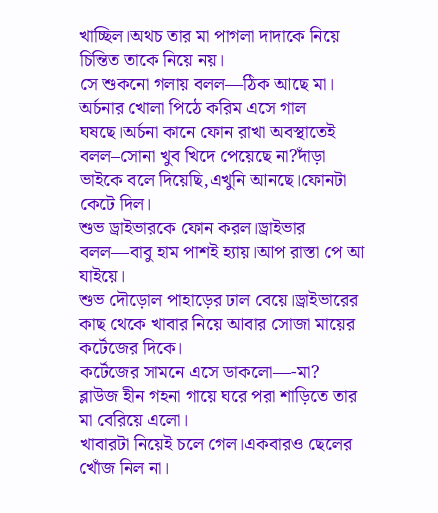খাচ্ছিল।অথচ তার মা পাগলা দাদাকে নিয়ে চিন্তিত তাকে নিয়ে নয়।
সে শুকনো গলায় বলল—ঠিক আছে মা।
অর্চনার খোলা পিঠে করিম এসে গাল ঘষছে।অর্চনা কানে ফোন রাখা অবস্থাতেই বলল–সোনা খুব খিদে পেয়েছে না?দাঁড়া ভাইকে বলে দিয়েছি,এখুনি আনছে।ফোনটা কেটে দিল।
শুভ ড্রাইভারকে ফোন করল।ড্রাইভার বলল—বাবু হাম পাশই হ্যায়।আপ রাস্তা পে আ যাইয়ে।
শুভ দৌড়োল পাহাড়ের ঢাল বেয়ে।ড্রাইভারের কাছ থেকে খাবার নিয়ে আবার সোজা মায়ের কর্টেজের দিকে।
কর্টেজের সামনে এসে ডাকলো—-মা?
ব্লাউজ হীন গহনা গায়ে ঘরে পরা শাড়িতে তার মা বেরিয়ে এলো।
খাবারটা নিয়েই চলে গেল।একবারও ছেলের খোঁজ নিল না।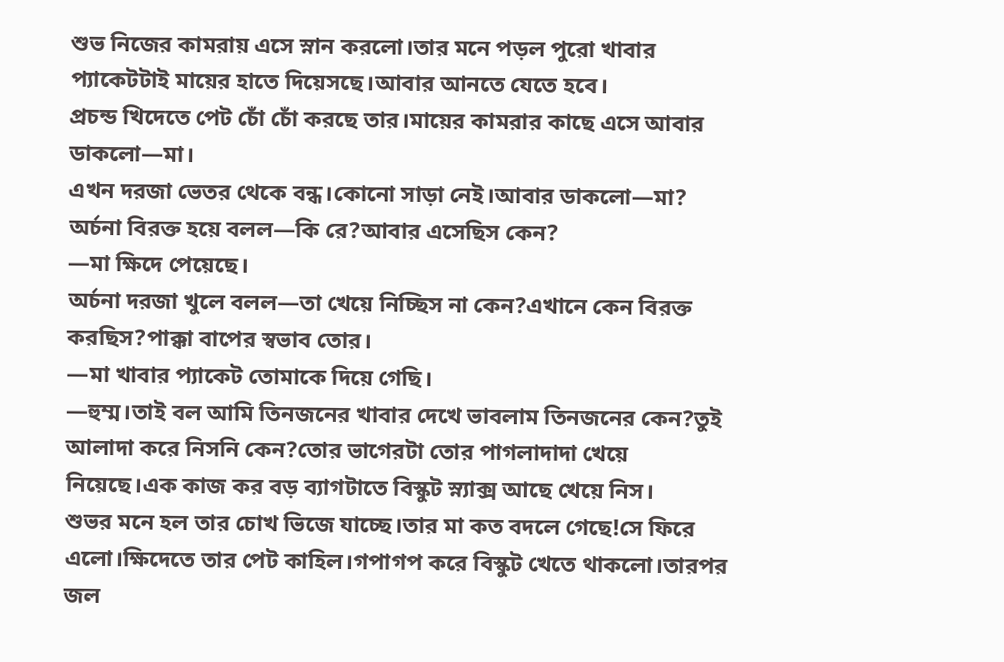শুভ নিজের কামরায় এসে স্নান করলো।তার মনে পড়ল পুরো খাবার প্যাকেটটাই মায়ের হাতে দিয়েসছে।আবার আনতে যেতে হবে।
প্রচন্ড খিদেতে পেট চোঁ চোঁ করছে তার।মায়ের কামরার কাছে এসে আবার ডাকলো—মা।
এখন দরজা ভেতর থেকে বন্ধ।কোনো সাড়া নেই।আবার ডাকলো—মা?
অর্চনা বিরক্ত হয়ে বলল—কি রে?আবার এসেছিস কেন?
—মা ক্ষিদে পেয়েছে।
অর্চনা দরজা খুলে বলল—তা খেয়ে নিচ্ছিস না কেন?এখানে কেন বিরক্ত করছিস?পাক্কা বাপের স্বভাব তোর।
—মা খাবার প্যাকেট তোমাকে দিয়ে গেছি।
—হুম্ম।তাই বল আমি তিনজনের খাবার দেখে ভাবলাম তিনজনের কেন?তুই আলাদা করে নিসনি কেন?তোর ভাগেরটা তোর পাগলাদাদা খেয়ে নিয়েছে।এক কাজ কর বড় ব্যাগটাতে বিস্কুট স্ন্যাক্স আছে খেয়ে নিস।
শুভর মনে হল তার চোখ ভিজে যাচ্ছে।তার মা কত বদলে গেছে!সে ফিরে এলো।ক্ষিদেতে তার পেট কাহিল।গপাগপ করে বিস্কুট খেতে থাকলো।তারপর জল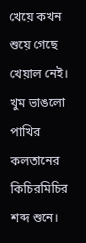খেয়ে কখন শুয়ে গেছে খেয়াল নেই।
খুম ভাঙলো পাখির কলতানের কিচিরমিচির শব্দ শুনে।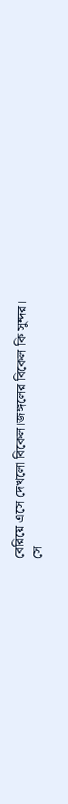বেরিয়ে এসে দেখলো বিকেল।জঙ্গলের বিকেল কি সুন্দর।
সে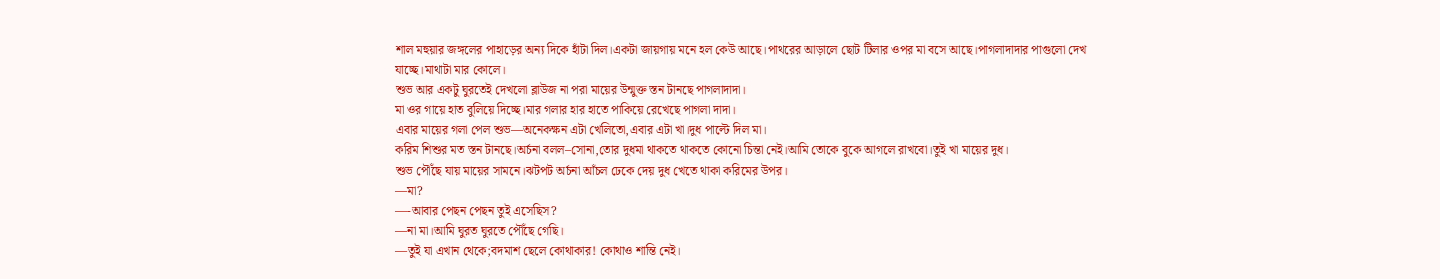শাল মহুয়ার জঙ্গলের পাহাড়ের অন্য দিকে হাঁটা দিল।একটা জায়গায় মনে হল কেউ আছে।পাথরের আড়ালে ছোট টিলার ওপর মা বসে আছে।পাগলাদাদার পাগুলো দেখ যাচ্ছে।মাথাটা মার কোলে।
শুভ আর একটু ঘুরতেই দেখলো ব্লাউজ না পরা মায়ের উন্মুক্ত স্তন টানছে পাগলাদাদা।
মা ওর গায়ে হাত বুলিয়ে দিচ্ছে।মার গলার হার হাতে পাকিয়ে রেখেছে পাগলা দাদা।
এবার মায়ের গলা পেল শুভ—অনেকক্ষন এটা খেলিতো,এবার এটা খা।দুধ পাল্টে দিল মা।
করিম শিশুর মত স্তন টানছে।অর্চনা বলল–সোনা,তোর দুধমা থাকতে থাকতে কোনো চিন্তা নেই।আমি তোকে বুকে আগলে রাখবো।তুই খা মায়ের দুধ।
শুভ পৌঁছে যায় মায়ের সামনে।ঝটপট অর্চনা আঁচল ঢেকে দেয় দুধ খেতে থাকা করিমের উপর।
—মা?
—-আবার পেছন পেছন তুই এসেছিস?
—না মা।আমি ঘুরত ঘুরতে পৌঁছে গেছি।
—তুই যা এখান থেকে;বদমাশ ছেলে কোথাকার! কোথাও শান্তি নেই।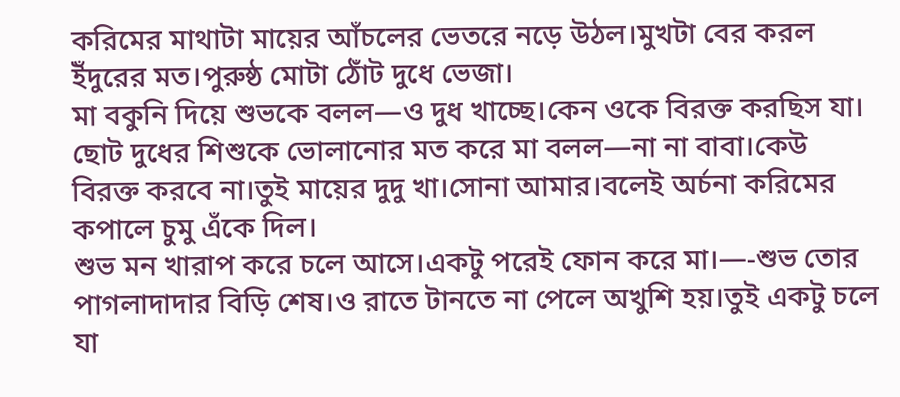করিমের মাথাটা মায়ের আঁচলের ভেতরে নড়ে উঠল।মুখটা বের করল ইঁদুরের মত।পুরুষ্ঠ মোটা ঠোঁট দুধে ভেজা।
মা বকুনি দিয়ে শুভকে বলল—ও দুধ খাচ্ছে।কেন ওকে বিরক্ত করছিস যা।
ছোট দুধের শিশুকে ভোলানোর মত করে মা বলল—না না বাবা।কেউ বিরক্ত করবে না।তুই মায়ের দুদু খা।সোনা আমার।বলেই অর্চনা করিমের কপালে চুমু এঁকে দিল।
শুভ মন খারাপ করে চলে আসে।একটু পরেই ফোন করে মা।—-শুভ তোর পাগলাদাদার বিড়ি শেষ।ও রাতে টানতে না পেলে অখুশি হয়।তুই একটু চলে যা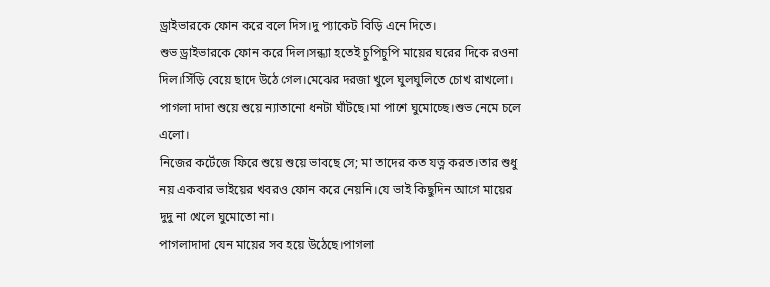ড্রাইভারকে ফোন করে বলে দিস।দু প্যাকেট বিড়ি এনে দিতে।
শুভ ড্রাইভারকে ফোন করে দিল।সন্ধ্যা হতেই চুপিচুপি মায়ের ঘরের দিকে রওনা দিল।সিঁড়ি বেয়ে ছাদে উঠে গেল।মেঝের দরজা খুলে ঘুলঘুলিতে চোখ রাখলো।
পাগলা দাদা শুয়ে শুয়ে ন্যাতানো ধনটা ঘাঁটছে।মা পাশে ঘুমোচ্ছে।শুভ নেমে চলে এলো।
নিজের কর্টেজে ফিরে শুয়ে শুয়ে ভাবছে সে; মা তাদের কত যত্ন করত।তার শুধু নয় একবার ভাইয়ের খবরও ফোন করে নেয়নি।যে ভাই কিছুদিন আগে মায়ের দুদু না খেলে ঘুমোতো না।
পাগলাদাদা যেন মায়ের সব হয়ে উঠেছে।পাগলা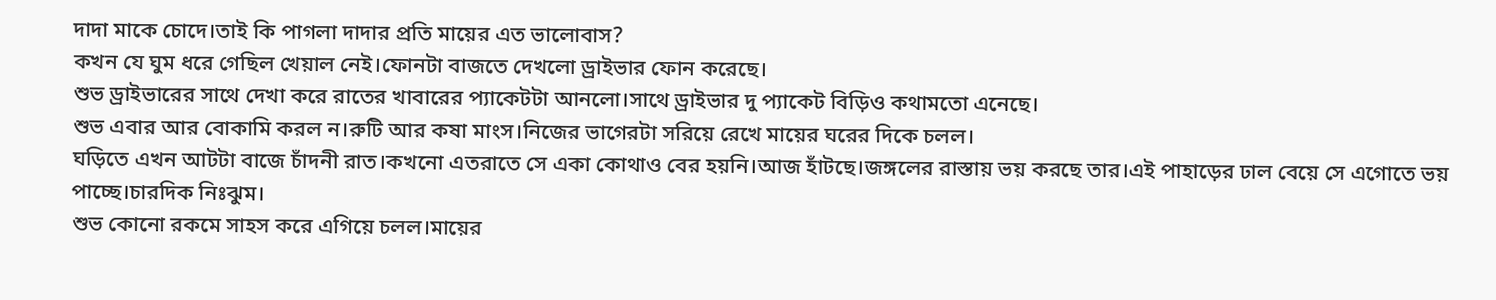দাদা মাকে চোদে।তাই কি পাগলা দাদার প্রতি মায়ের এত ভালোবাস?
কখন যে ঘুম ধরে গেছিল খেয়াল নেই।ফোনটা বাজতে দেখলো ড্রাইভার ফোন করেছে।
শুভ ড্রাইভারের সাথে দেখা করে রাতের খাবারের প্যাকেটটা আনলো।সাথে ড্রাইভার দু প্যাকেট বিড়িও কথামতো এনেছে।
শুভ এবার আর বোকামি করল ন।রুটি আর কষা মাংস।নিজের ভাগেরটা সরিয়ে রেখে মায়ের ঘরের দিকে চলল।
ঘড়িতে এখন আটটা বাজে চাঁদনী রাত।কখনো এতরাতে সে একা কোথাও বের হয়নি।আজ হাঁটছে।জঙ্গলের রাস্তায় ভয় করছে তার।এই পাহাড়ের ঢাল বেয়ে সে এগোতে ভয় পাচ্ছে।চারদিক নিঃঝুম।
শুভ কোনো রকমে সাহস করে এগিয়ে চলল।মায়ের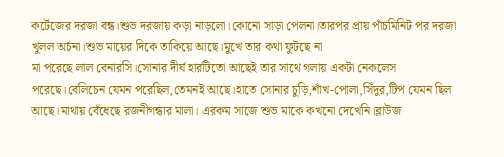কর্টেজের দরজা বন্ধ।শুভ দরজায় কড়া নাড়লো।কোনো সাড়া পেলনা।তারপর প্রায় পাঁচমিনিট পর দরজা খুলল অর্চনা।শুভ মায়ের দিকে তাকিয়ে আছে।মুখে তার কথা ফুটছে না
মা পরেছে লাল বেনারসি।সোনার দীর্ঘ হারটিতো আছেই তার সাথে গলায় একটা নেকলেস পরেছে।বেলিচেন যেমন পরেছিল,তেমনই আছে।হাতে সোনার চুড়ি,শাঁখ-পোলা,সিঁদুর,টিপ যেমন ছিল আছে।মাথায় বেঁধেছে রজনীগন্ধার মালা। এরকম সাজে শুভ মাকে কখনো দেখেনি।ব্লাউজ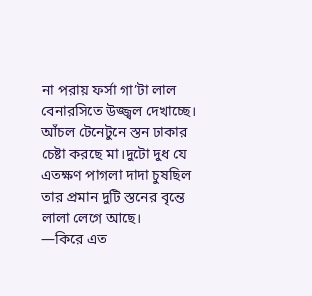না পরায় ফর্সা গা’টা লাল বেনারসিতে উজ্জ্বল দেখাচ্ছে।
আঁচল টেনেটুনে স্তন ঢাকার চেষ্টা করছে মা।দুটো দুধ যে এতক্ষণ পাগলা দাদা চুষছিল তার প্রমান দুটি স্তনের বৃন্তে লালা লেগে আছে।
—কিরে এত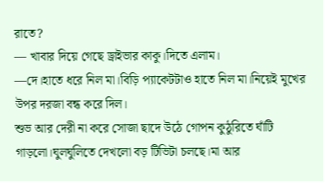রাতে?
— খাবার দিয়ে গেছে ড্রাইভার কাকু।দিতে এলাম।
—দে।হাতে ধরে নিল মা।বিড়ি প্যাকেটটাও হাতে নিল মা।নিয়েই মুখের উপর দরজা বন্ধ করে দিল।
শুভ আর দেরী না করে সোজা ছাদে উঠে গোপন কুঠুরিতে ঘাঁটি গাড়লো।ঘুলঘুলিতে দেখলো বড় টিভিটা চলছে।মা আর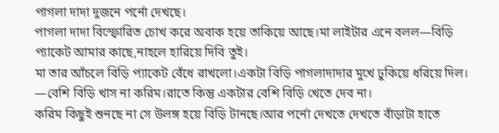পাগলা দাদা দুজনে পর্নো দেখছে।
পাগলা দাদা বিস্ফোরিত চোখ করে অবাক হয়ে তাকিয়ে আছে।মা লাইটার এনে বলল—বিড়ি প্যাকেট আমার কাছে,নাহলে হারিয়ে দিবি তুই।
মা তার আঁচলে বিড়ি প্যাকেট বেঁধে রাখলো।একটা বিড়ি পাগলাদাদার মুখে ঢুকিয়ে ধরিয়ে দিল।
—বেশি বিড়ি খাস না করিম।রাতে কিন্তু একটার বেশি বিড়ি খেতে দেব না।
করিম কিছুই শুনছে না সে উলঙ্গ হয়ে বিড়ি টানছে।আর পর্নো দেখতে দেখতে বাঁড়াটা হাতে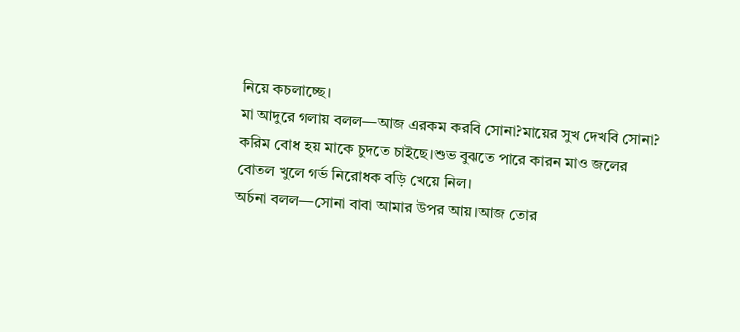নিয়ে কচলাচ্ছে।
মা আদুরে গলায় বলল—আজ এরকম করবি সোনা?মায়ের সুখ দেখবি সোনা?
করিম বোধ হয় মাকে চুদতে চাইছে।শুভ বুঝতে পারে কারন মাও জলের বোতল খুলে গর্ভ নিরোধক বড়ি খেয়ে নিল।
অর্চনা বলল—সোনা বাবা আমার উপর আয়।আজ তোর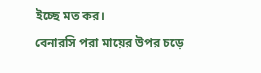ইচ্ছে মত কর।
বেনারসি পরা মায়ের উপর চড়ে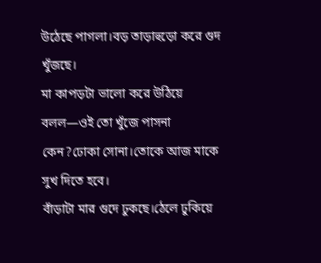উঠেছে পাগলা।বড় তাড়াহুড়ো করে গুদ খুঁজছে।
মা কাপড়টা ভালো করে উঠিয়ে বলল—ওই তো খুঁজে পাসনা কেন?ঢোকা সোনা।তোকে আজ মাকে সুখ দিতে হবে।
বাঁড়াটা মার গুদে ঢুকছে।ঠেলে ঢুকিয়ে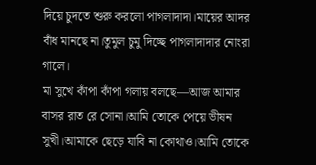দিয়ে চুদতে শুরু করলো পাগলাদাদা।মায়ের আদর বাঁধ মানছে না।তুমুল চুমু দিচ্ছে পাগলাদাদার নোংরা গালে।
মা সুখে কাঁপা কাঁপা গলায় বলছে—আজ আমার বাসর রাত রে সোনা।আমি তোকে পেয়ে ভীষন সুখী।আমাকে ছেড়ে যাবি না কোথাও।আমি তোকে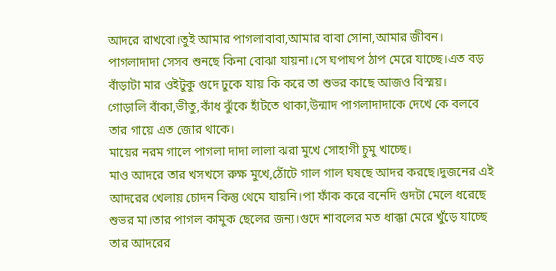আদরে রাখবো।তুই আমার পাগলাবাবা,আমার বাবা সোনা,আমার জীবন।
পাগলাদাদা সেসব শুনছে কিনা বোঝা যায়না।সে ঘপাঘপ ঠাপ মেরে যাচ্ছে।এত বড় বাঁড়াটা মার ওইটুকু গুদে ঢুকে যায় কি করে তা শুভর কাছে আজও বিস্ময়।
গোড়ালি বাঁকা,ভীতু,কাঁধ ঝুঁকে হাঁটতে থাকা,উন্মাদ পাগলাদাদাকে দেখে কে বলবে তার গায়ে এত জোর থাকে।
মায়ের নরম গালে পাগলা দাদা লালা ঝরা মুখে সোহাগী চুমু খাচ্ছে।
মাও আদরে তার খসখসে রুক্ষ মুখে,ঠোঁটে গাল গাল ঘষছে আদর করছে।দুজনের এই আদরের খেলায় চোদন কিন্তু থেমে যায়নি।পা ফাঁক করে বনেদি গুদটা মেলে ধরেছে শুভর মা।তার পাগল কামুক ছেলের জন্য।গুদে শাবলের মত ধাক্কা মেরে খুঁড়ে যাচ্ছে তার আদরের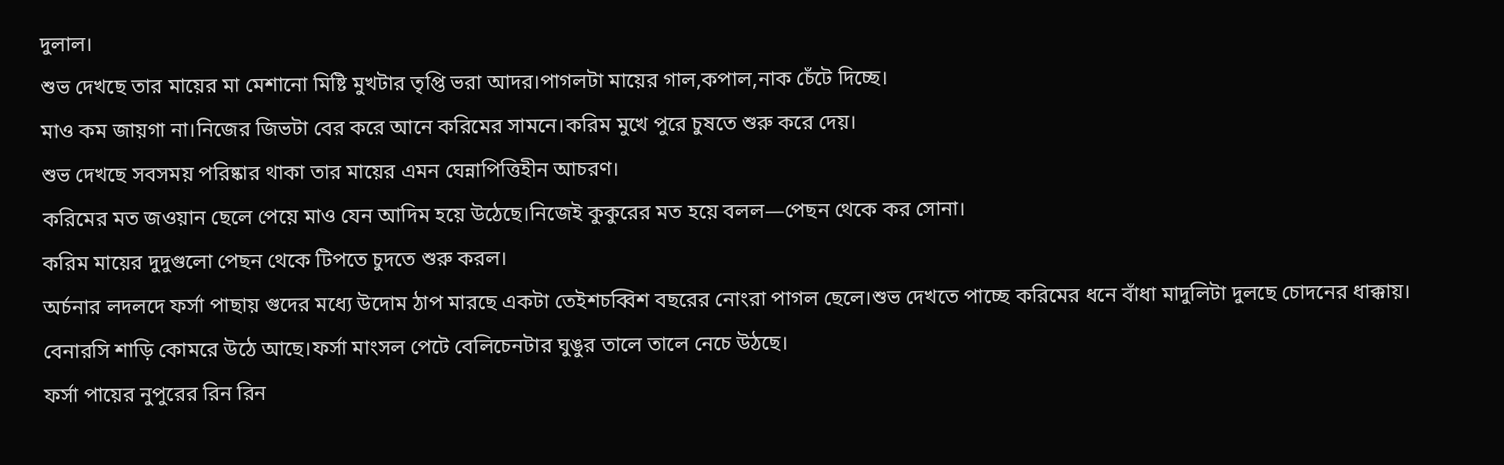দুলাল।
শুভ দেখছে তার মায়ের মা মেশানো মিষ্টি মুখটার তৃপ্তি ভরা আদর।পাগলটা মায়ের গাল,কপাল,নাক চেঁটে দিচ্ছে।
মাও কম জায়গা না।নিজের জিভটা বের করে আনে করিমের সামনে।করিম মুখে পুরে চুষতে শুরু করে দেয়।
শুভ দেখছে সবসময় পরিষ্কার থাকা তার মায়ের এমন ঘেন্নাপিত্তিহীন আচরণ।
করিমের মত জওয়ান ছেলে পেয়ে মাও যেন আদিম হয়ে উঠেছে।নিজেই কুকুরের মত হয়ে বলল—পেছন থেকে কর সোনা।
করিম মায়ের দুদুগুলো পেছন থেকে টিপতে চুদতে শুরু করল।
অর্চনার লদলদে ফর্সা পাছায় গুদের মধ্যে উদোম ঠাপ মারছে একটা তেইশচব্বিশ বছরের নোংরা পাগল ছেলে।শুভ দেখতে পাচ্ছে করিমের ধনে বাঁধা মাদুলিটা দুলছে চোদনের ধাক্কায়।
বেনারসি শাড়ি কোমরে উঠে আছে।ফর্সা মাংসল পেটে বেলিচেনটার ঘুঙুর তালে তালে নেচে উঠছে।
ফর্সা পায়ের নুপুরের রিন রিন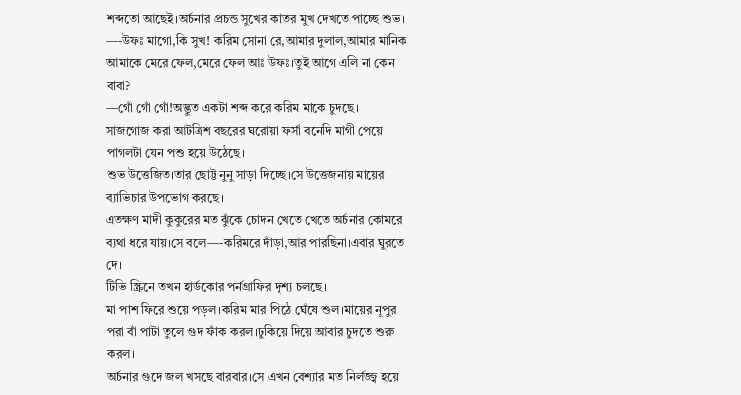শব্দতো আছেই।অর্চনার প্রচন্ড সুখের কাতর মুখ দেখতে পাচ্ছে শুভ।
—-উফঃ মাগো,কি সুখ! করিম সোনা রে,আমার দুলাল,আমার মানিক আমাকে মেরে ফেল,মেরে ফেল আঃ উফঃ।তুই আগে এলি না কেন বাবা?
—গোঁ গোঁ গোঁ!অদ্ভুত একটা শব্দ করে করিম মাকে চুদছে।
সাজগোজ করা আটত্রিশ বছরের ঘরোয়া ফর্সা বনেদি মাগী পেয়ে পাগলটা যেন পশু হয়ে উঠেছে।
শুভ উত্তেজিত।তার ছোট্ট নুনু সাড়া দিচ্ছে।সে উত্তেজনায় মায়ের ব্যাভিচার উপভোগ করছে।
এতক্ষণ মাদী কুকুরের মত ঝুঁকে চোদন খেতে খেতে অর্চনার কোমরে ব্যথা ধরে যায়।সে বলে—-করিমরে দাঁড়া,আর পারছিনা।এবার ঘুরতে দে।
টিভি স্ক্রিনে তখন হার্ডকোর পর্নগ্রাফির দৃশ্য চলছে।
মা পাশ ফিরে শুয়ে পড়ল।করিম মার পিঠে ঘেঁষে শুল।মায়ের নূপুর পরা বাঁ পাটা তুলে গুদ ফাঁক করল।ঢুকিয়ে দিয়ে আবার চুদতে শুরু করল।
অর্চনার গুদে জল খসছে বারবার।সে এখন বেশ্যার মত নির্লজ্জ্ব হয়ে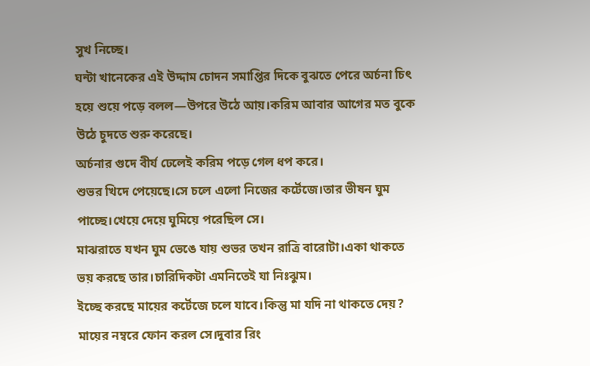সুখ নিচ্ছে।
ঘন্টা খানেকের এই উদ্দাম চোদন সমাপ্তির দিকে বুঝতে পেরে অর্চনা চিৎ হয়ে শুয়ে পড়ে বলল—উপরে উঠে আয়।করিম আবার আগের মত বুকে উঠে চুদতে শুরু করেছে।
অর্চনার গুদে বীর্য ঢেলেই করিম পড়ে গেল ধপ করে।
শুভর খিদে পেয়েছে।সে চলে এলো নিজের কর্টেজে।তার ভীষন ঘুম পাচ্ছে।খেয়ে দেয়ে ঘুমিয়ে পরেছিল সে।
মাঝরাতে যখন ঘুম ভেঙে যায় শুভর তখন রাত্রি বারোটা।একা থাকতে ভয় করছে তার।চারিদিকটা এমনিতেই যা নিঃঝুম।
ইচ্ছে করছে মায়ের কর্টেজে চলে যাবে।কিন্তু মা যদি না থাকতে দেয়? মায়ের নম্বরে ফোন করল সে।দুবার রিং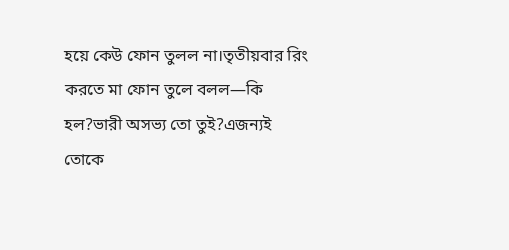হয়ে কেউ ফোন তুলল না।তৃতীয়বার রিং করতে মা ফোন তুলে বলল—কি হল?ভারী অসভ্য তো তুই?এজন্যই তোকে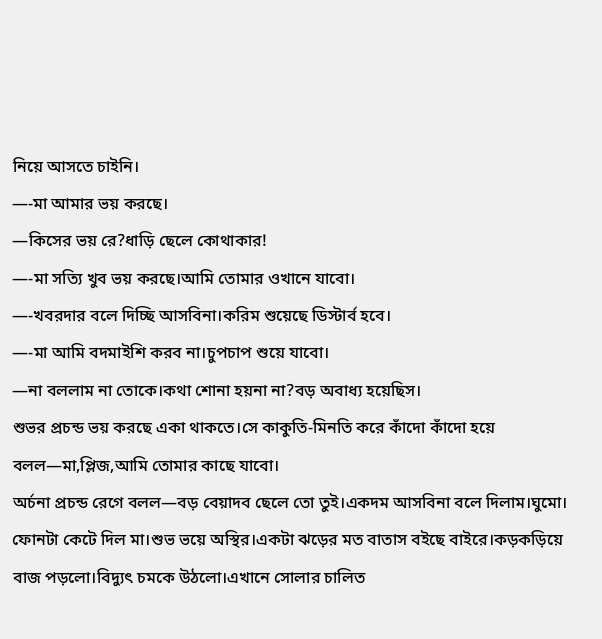নিয়ে আসতে চাইনি।
—-মা আমার ভয় করছে।
—কিসের ভয় রে?ধাড়ি ছেলে কোথাকার!
—-মা সত্যি খুব ভয় করছে।আমি তোমার ওখানে যাবো।
—-খবরদার বলে দিচ্ছি আসবিনা।করিম শুয়েছে ডিস্টার্ব হবে।
—-মা আমি বদমাইশি করব না।চুপচাপ শুয়ে যাবো।
—না বললাম না তোকে।কথা শোনা হয়না না?বড় অবাধ্য হয়েছিস।
শুভর প্রচন্ড ভয় করছে একা থাকতে।সে কাকুতি-মিনতি করে কাঁদো কাঁদো হয়ে বলল—মা,প্লিজ,আমি তোমার কাছে যাবো।
অর্চনা প্রচন্ড রেগে বলল—বড় বেয়াদব ছেলে তো তুই।একদম আসবিনা বলে দিলাম।ঘুমো।
ফোনটা কেটে দিল মা।শুভ ভয়ে অস্থির।একটা ঝড়ের মত বাতাস বইছে বাইরে।কড়কড়িয়ে বাজ পড়লো।বিদ্যুৎ চমকে উঠলো।এখানে সোলার চালিত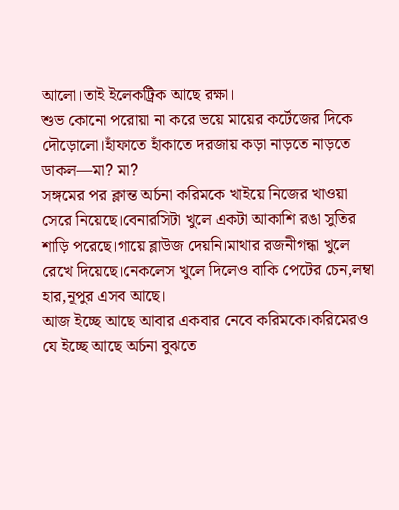আলো।তাই ইলেকট্রিক আছে রক্ষা।
শুভ কোনো পরোয়া না করে ভয়ে মায়ের কর্টেজের দিকে দৌড়োলো।হাঁফাতে হাঁকাতে দরজায় কড়া নাড়তে নাড়তে ডাকল—মা? মা?
সঙ্গমের পর ক্লান্ত অর্চনা করিমকে খাইয়ে নিজের খাওয়া সেরে নিয়েছে।বেনারসিটা খুলে একটা আকাশি রঙা সুতির শাড়ি পরেছে।গায়ে ব্লাউজ দেয়নি।মাথার রজনীগন্ধা খুলে রেখে দিয়েছে।নেকলেস খুলে দিলেও বাকি পেটের চেন,লম্বা হার,নূপুর এসব আছে।
আজ ইচ্ছে আছে আবার একবার নেবে করিমকে।করিমেরও যে ইচ্ছে আছে অর্চনা বুঝতে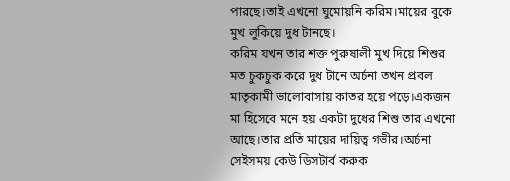পারছে।তাই এখনো ঘুমোয়নি করিম।মায়ের বুকে মুখ লুকিয়ে দুধ টানছে।
করিম যখন তার শক্ত পুরুষালী মুখ দিয়ে শিশুর মত চুকচুক করে দুধ টানে অর্চনা তখন প্রবল মাতৃকামী ভালোবাসায় কাতর হয়ে পড়ে।একজন মা হিসেবে মনে হয় একটা দুধের শিশু তার এখনো আছে।তার প্রতি মায়ের দায়িত্ব গভীর।অর্চনা সেইসময় কেউ ডিসটার্ব করুক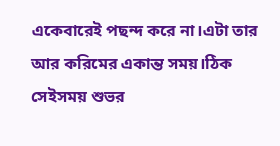একেবারেই পছন্দ করে না।এটা তার আর করিমের একান্ত সময়।ঠিক সেইসময় শুভর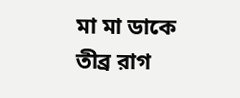মা মা ডাকে তীব্র রাগ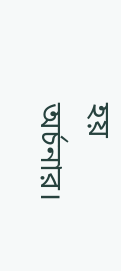হয় অর্চনার।